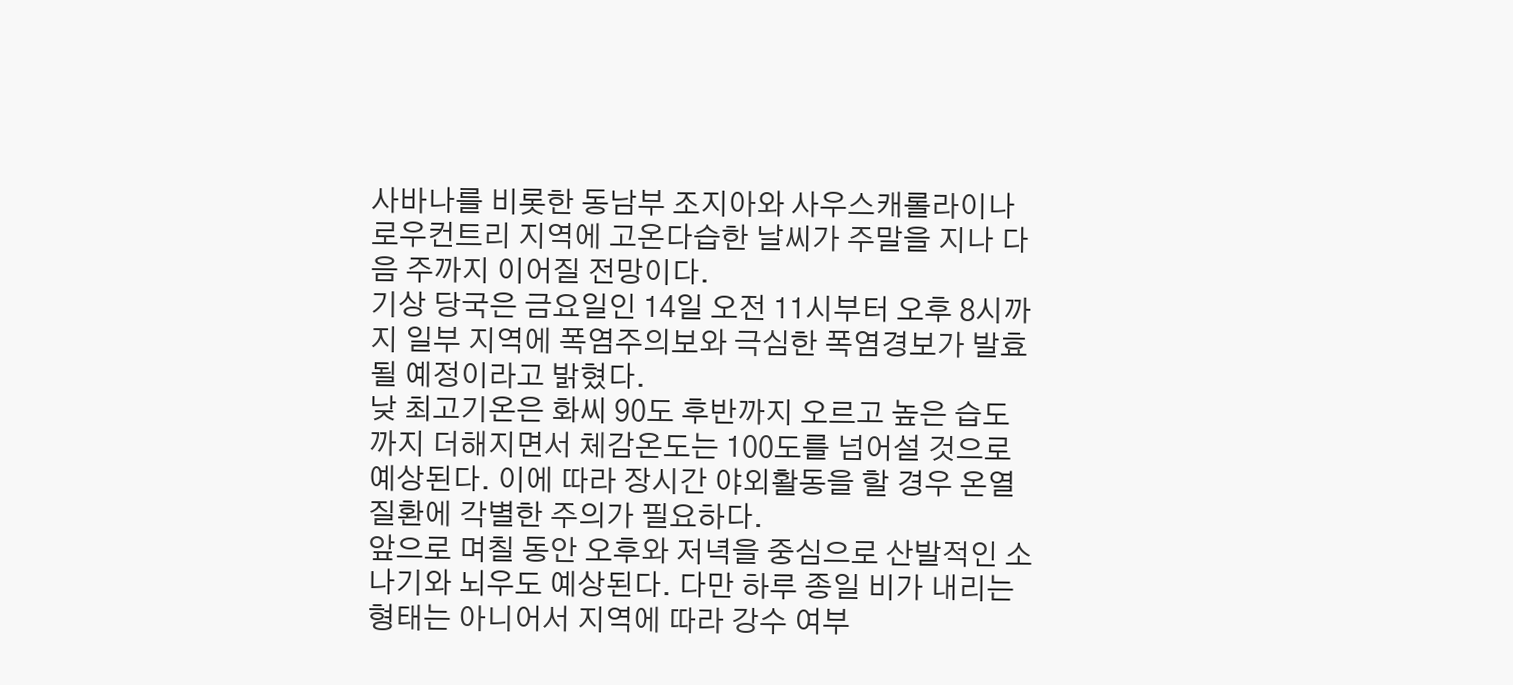사바나를 비롯한 동남부 조지아와 사우스캐롤라이나 로우컨트리 지역에 고온다습한 날씨가 주말을 지나 다음 주까지 이어질 전망이다.
기상 당국은 금요일인 14일 오전 11시부터 오후 8시까지 일부 지역에 폭염주의보와 극심한 폭염경보가 발효될 예정이라고 밝혔다.
낮 최고기온은 화씨 90도 후반까지 오르고 높은 습도까지 더해지면서 체감온도는 100도를 넘어설 것으로 예상된다. 이에 따라 장시간 야외활동을 할 경우 온열질환에 각별한 주의가 필요하다.
앞으로 며칠 동안 오후와 저녁을 중심으로 산발적인 소나기와 뇌우도 예상된다. 다만 하루 종일 비가 내리는 형태는 아니어서 지역에 따라 강수 여부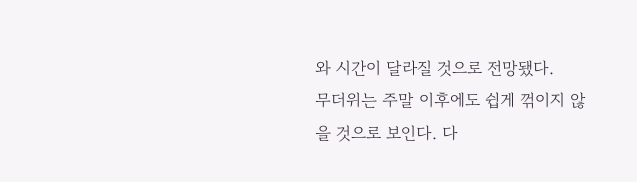와 시간이 달라질 것으로 전망됐다.
무더위는 주말 이후에도 쉽게 꺾이지 않을 것으로 보인다. 다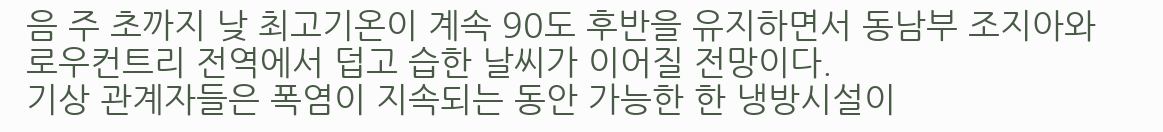음 주 초까지 낮 최고기온이 계속 90도 후반을 유지하면서 동남부 조지아와 로우컨트리 전역에서 덥고 습한 날씨가 이어질 전망이다.
기상 관계자들은 폭염이 지속되는 동안 가능한 한 냉방시설이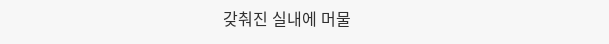갖춰진 실내에 머물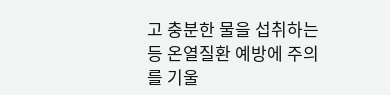고 충분한 물을 섭취하는 등 온열질환 예방에 주의를 기울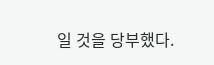일 것을 당부했다.